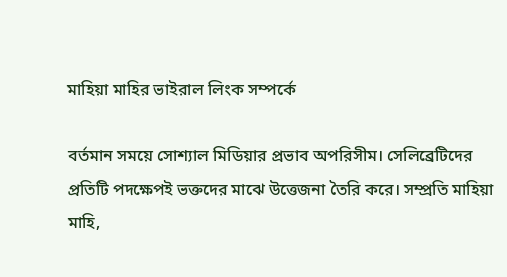মাহিয়া মাহির ভাইরাল লিংক সম্পর্কে

বর্তমান সময়ে সোশ্যাল মিডিয়ার প্রভাব অপরিসীম। সেলিব্রেটিদের প্রতিটি পদক্ষেপই ভক্তদের মাঝে উত্তেজনা তৈরি করে। সম্প্রতি মাহিয়া মাহি,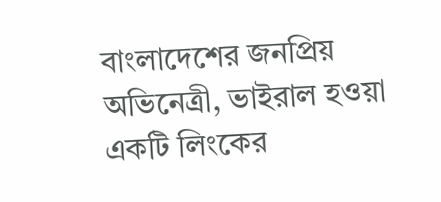বাংলাদেশের জনপ্রিয় অভিনেত্রী, ভাইরাল হওয়া একটি লিংকের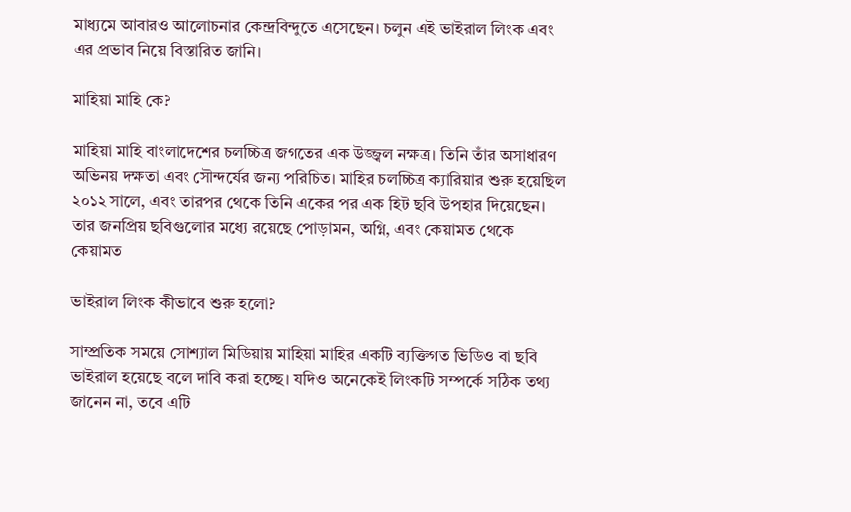মাধ্যমে আবারও আলোচনার কেন্দ্রবিন্দুতে এসেছেন। চলুন এই ভাইরাল লিংক এবং এর প্রভাব নিয়ে বিস্তারিত জানি।

মাহিয়া মাহি কে?

মাহিয়া মাহি বাংলাদেশের চলচ্চিত্র জগতের এক উজ্জ্বল নক্ষত্র। তিনি তাঁর অসাধারণ অভিনয় দক্ষতা এবং সৌন্দর্যের জন্য পরিচিত। মাহির চলচ্চিত্র ক্যারিয়ার শুরু হয়েছিল ২০১২ সালে, এবং তারপর থেকে তিনি একের পর এক হিট ছবি উপহার দিয়েছেন। তার জনপ্রিয় ছবিগুলোর মধ্যে রয়েছে পোড়ামন, অগ্নি, এবং কেয়ামত থেকে কেয়ামত

ভাইরাল লিংক কীভাবে শুরু হলো?

সাম্প্রতিক সময়ে সোশ্যাল মিডিয়ায় মাহিয়া মাহির একটি ব্যক্তিগত ভিডিও বা ছবি ভাইরাল হয়েছে বলে দাবি করা হচ্ছে। যদিও অনেকেই লিংকটি সম্পর্কে সঠিক তথ্য জানেন না, তবে এটি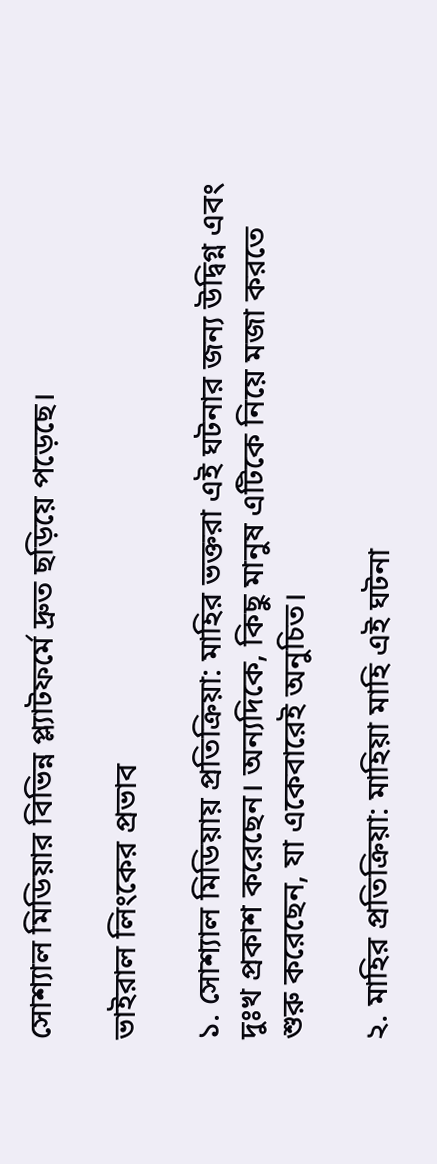সোশ্যাল মিডিয়ার বিভিন্ন প্ল্যাটফর্মে দ্রুত ছড়িয়ে পড়েছে।

ভাইরাল লিংকের প্রভাব

১. সোশ্যাল মিডিয়ায় প্রতিক্রিয়া: মাহির ভক্তরা এই ঘটনার জন্য উদ্বিগ্ন এবং দুঃখ প্রকাশ করেছেন। অন্যদিকে, কিছু মানুষ এটিকে নিয়ে মজা করতে শুরু করেছেন, যা একেবারেই অনুচিত।

২. মাহির প্রতিক্রিয়া: মাহিয়া মাহি এই ঘটনা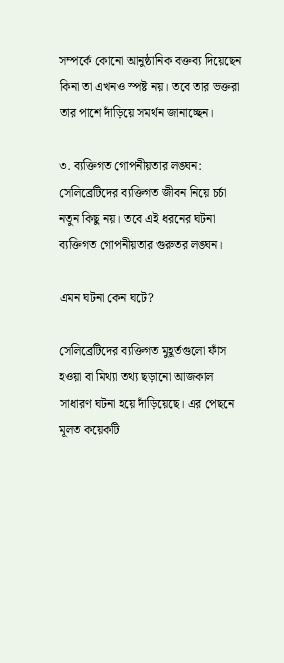সম্পর্কে কোনো আনুষ্ঠানিক বক্তব্য দিয়েছেন কিনা তা এখনও স্পষ্ট নয়। তবে তার ভক্তরা তার পাশে দাঁড়িয়ে সমর্থন জানাচ্ছেন।

৩. ব্যক্তিগত গোপনীয়তার লঙ্ঘন: সেলিব্রেটিদের ব্যক্তিগত জীবন নিয়ে চর্চা নতুন কিছু নয়। তবে এই ধরনের ঘটনা ব্যক্তিগত গোপনীয়তার গুরুতর লঙ্ঘন।

এমন ঘটনা কেন ঘটে?

সেলিব্রেটিদের ব্যক্তিগত মুহূর্তগুলো ফাঁস হওয়া বা মিথ্যা তথ্য ছড়ানো আজকাল সাধারণ ঘটনা হয়ে দাঁড়িয়েছে। এর পেছনে মূলত কয়েকটি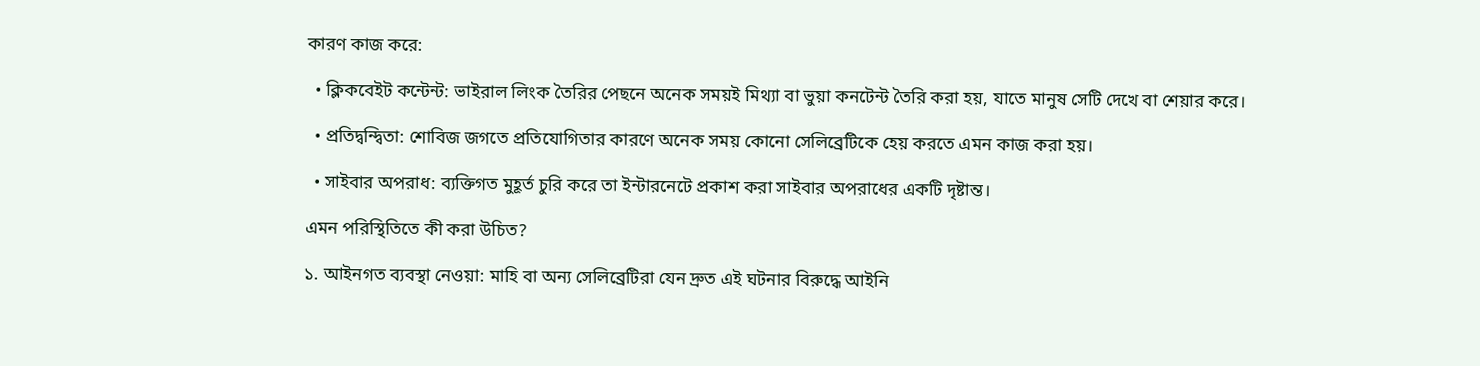কারণ কাজ করে:

  • ক্লিকবেইট কন্টেন্ট: ভাইরাল লিংক তৈরির পেছনে অনেক সময়ই মিথ্যা বা ভুয়া কনটেন্ট তৈরি করা হয়, যাতে মানুষ সেটি দেখে বা শেয়ার করে।

  • প্রতিদ্বন্দ্বিতা: শোবিজ জগতে প্রতিযোগিতার কারণে অনেক সময় কোনো সেলিব্রেটিকে হেয় করতে এমন কাজ করা হয়।

  • সাইবার অপরাধ: ব্যক্তিগত মুহূর্ত চুরি করে তা ইন্টারনেটে প্রকাশ করা সাইবার অপরাধের একটি দৃষ্টান্ত।

এমন পরিস্থিতিতে কী করা উচিত?

১. আইনগত ব্যবস্থা নেওয়া: মাহি বা অন্য সেলিব্রেটিরা যেন দ্রুত এই ঘটনার বিরুদ্ধে আইনি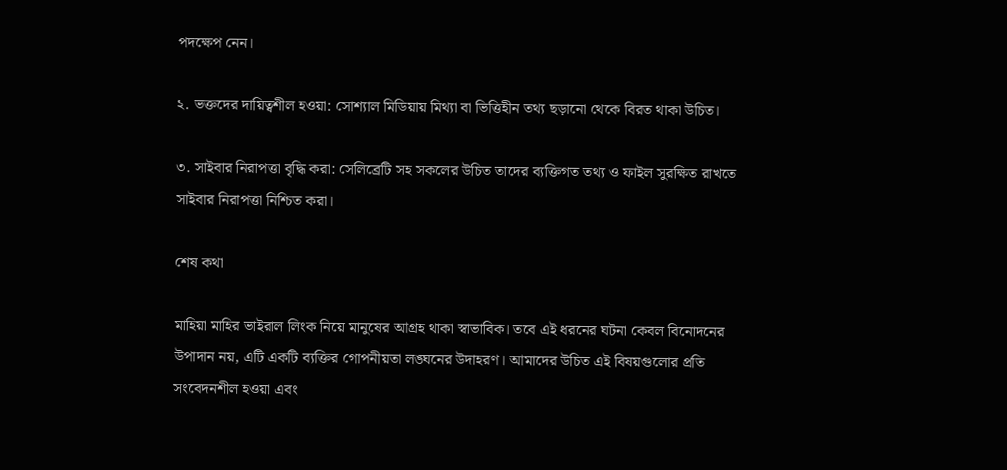পদক্ষেপ নেন।

২. ভক্তদের দায়িত্বশীল হওয়া: সোশ্যাল মিডিয়ায় মিথ্যা বা ভিত্তিহীন তথ্য ছড়ানো থেকে বিরত থাকা উচিত।

৩. সাইবার নিরাপত্তা বৃদ্ধি করা: সেলিব্রেটি সহ সকলের উচিত তাদের ব্যক্তিগত তথ্য ও ফাইল সুরক্ষিত রাখতে সাইবার নিরাপত্তা নিশ্চিত করা।

শেষ কথা

মাহিয়া মাহির ভাইরাল লিংক নিয়ে মানুষের আগ্রহ থাকা স্বাভাবিক। তবে এই ধরনের ঘটনা কেবল বিনোদনের উপাদান নয়, এটি একটি ব্যক্তির গোপনীয়তা লঙ্ঘনের উদাহরণ। আমাদের উচিত এই বিষয়গুলোর প্রতি সংবেদনশীল হওয়া এবং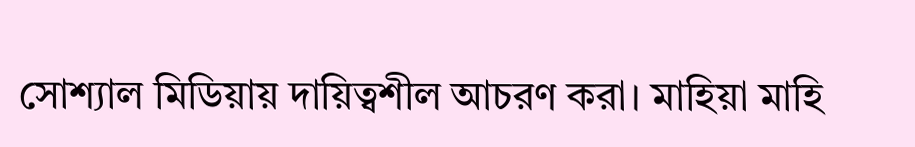সোশ্যাল মিডিয়ায় দায়িত্বশীল আচরণ করা। মাহিয়া মাহি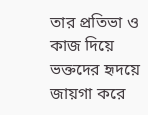তার প্রতিভা ও কাজ দিয়ে ভক্তদের হৃদয়ে জায়গা করে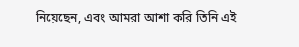নিয়েছেন, এবং আমরা আশা করি তিনি এই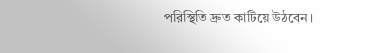পরিস্থিতি দ্রুত কাটিয়ে উঠবেন।